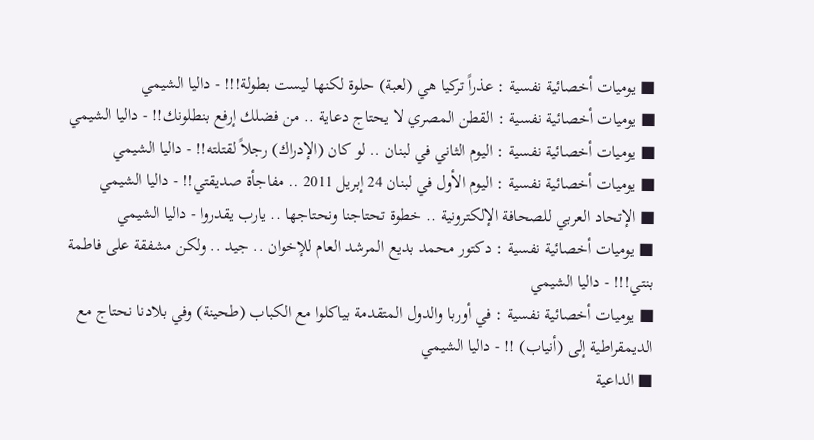■ يوميات أخصائية نفسية : عذراً تركيا هي (لعبة) حلوة لكنها ليست بطولة!!! - داليا الشيمي
■ يوميات أخصائية نفسية : القطن المصري لا يحتاج دعاية .. من فضلك إرفع بنطلونك!! - داليا الشيمي
■ يوميات أخصائية نفسية : اليوم الثاني في لبنان .. لو كان (الإدراك) رجلاً لقتلته!! - داليا الشيمي
■ يوميات أخصائية نفسية : اليوم الأول في لبنان 24 إبريل 2011 .. مفاجأة صديقتي!! - داليا الشيمي
■ الإتحاد العربي للصحافة الإلكترونية .. خطوة تحتاجنا ونحتاجها .. يارب يقدروا - داليا الشيمي
■ يوميات أخصائية نفسية : دكتور محمد بديع المرشد العام للإخوان .. جيد .. ولكن مشفقة على فاطمة بنتي!!! - داليا الشيمي
■ يوميات أخصائية نفسية : في أوربا والدول المتقدمة بياكلوا مع الكباب (طحينة) وفي بلادنا نحتاج مع الديمقراطية إلى (أنياب) !! - داليا الشيمي
■ الداعية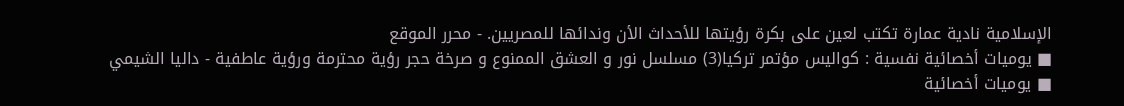الإسلامية نادية عمارة تكتب لعين على بكرة رؤيتها للأحداث الأن وندائها للمصريين. - محرر الموقع
■ يوميات أخصائية نفسية : كواليس مؤتمر تركيا(3) مسلسل نور و العشق الممنوع و صرخة حجر رؤية محترمة ورؤية عاطفية - داليا الشيمي
■ يوميات أخصائية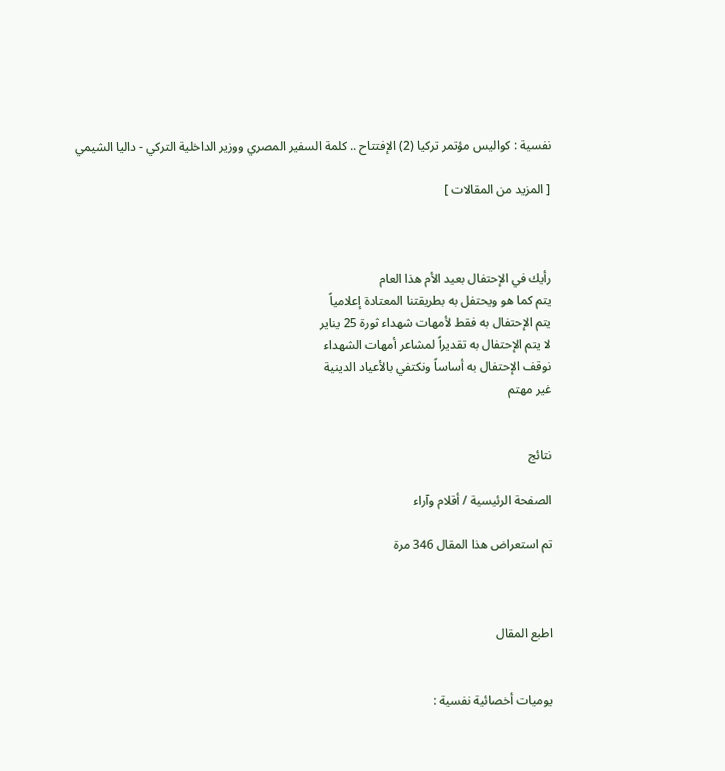نفسية : كواليس مؤتمر تركيا (2) الإفتتاح .. كلمة السفير المصري ووزير الداخلية التركي - داليا الشيمي

[ المزيد من المقالات ]



رأيك في الإحتفال بعيد الأم هذا العام
يتم كما هو ويحتفل به بطريقتنا المعتادة إعلامياً
يتم الإحتفال به فقط لأمهات شهداء ثورة 25 يناير
لا يتم الإحتفال به تقديراً لمشاعر أمهات الشهداء
نوقف الإحتفال به أساساً ونكتفي بالأعياد الدينية
غير مهتم


نتائج

الصفحة الرئيسية / أقلام وآراء

تم استعراض هذا المقال 346 مرة



اطبع المقال


يوميات أخصائية نفسية :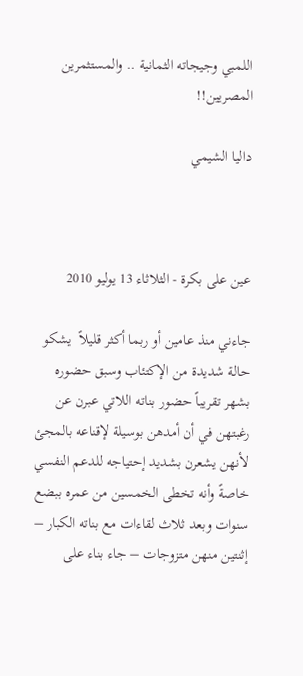اللمبي وجيجاته الثمانية .. والمستثمرين المصريين!!

داليا الشيمي



عين على بكرة - الثلاثاء 13 يوليو 2010

جاءني منذ عامين أو ربما أكثر قليلاً  يشكو حالة شديدة من الإكتئاب وسبق حضوره بشهر تقريباً حضور بناته اللاتي عبرن عن رغبتهن في أن أمدهن بوسيلة لإقناعه بالمجئ لأنهن يشعرن بشديد إحتياجه للدعم النفسي خاصةً وأنه تخطى الخمسين من عمره ببضع سنوات وبعد ثلاث لقاءات مع بناته الكبار – إثنتين منهن متزوجات – جاء بناء على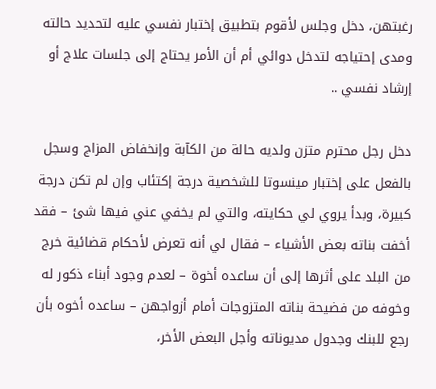رغبتهن، دخل وجلس لأقوم بتطبيق إختبار نفسي عليه لتحديد حالته ومدى إحتياجه لتدخل دوائي أم أن الأمر يحتاج إلى جلسات علاج أو إرشاد نفسي ..

دخل رجل محترم متزن ولديه حالة من الكآبة وإنخفاض المزاج وسجل بالفعل على إختبار مينسوتا للشخصية درجة إكتئاب وإن لم تكن درجة كبيرة، وبدأ يروي لي حكايته، والتي لم يخفي عني فيها شئ – فقد أخفت بناته بعض الأشياء – فقال لي أنه تعرض لأحكام قضائية خرج من البلد على أثرها إلى أن ساعده أخوة – لعدم وجود أبناء ذكور له وخوفه من فضيحة بناته المتزوجات أمام أزواجهن – ساعده أخوه بأن رجع للبنك وجدول مديوناته وأجل البعض الأخر،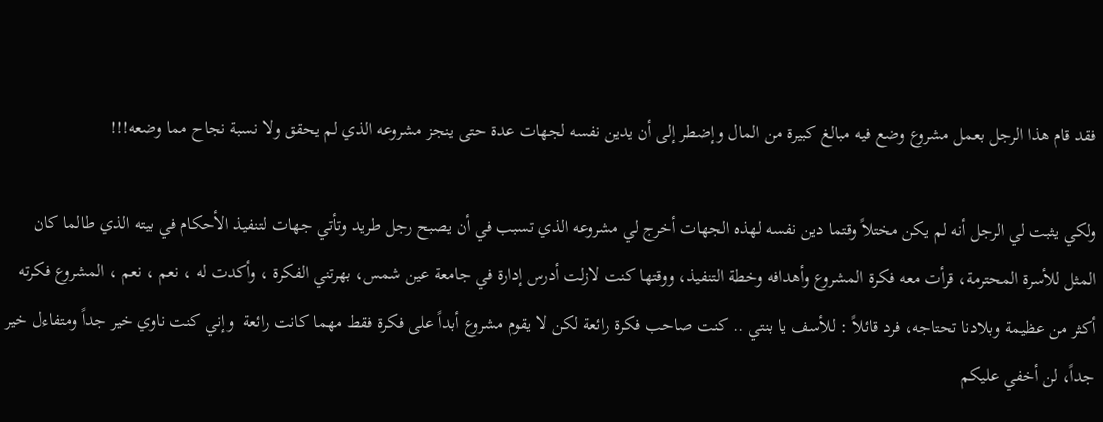فقد قام هذا الرجل بعمل مشروع وضع فيه مبالغ كبيرة من المال وإضطر إلى أن يدين نفسه لجهات عدة حتى ينجز مشروعه الذي لم يحقق ولا نسبة نجاح مما وضعه!!!

ولكي يثبت لي الرجل أنه لم يكن مختلاً وقتما دين نفسه لهذه الجهات أخرج لي مشروعه الذي تسبب في أن يصبح رجل طريد وتأتي جهات لتنفيذ الأحكام في بيته الذي طالما كان المثل للأسرة المحترمة، قرأت معه فكرة المشروع وأهدافه وخطة التنفيذ، ووقتها كنت لازلت أدرس إدارة في جامعة عين شمس، بهرتني الفكرة ، وأكدت له ، نعم ، نعم ، المشروع فكرته أكثر من عظيمة وبلادنا تحتاجه، فرد قائلاً : للأسف يا بنتي .. كنت صاحب فكرة رائعة لكن لا يقوم مشروع أبداً على فكرة فقط مهما كانت رائعة  وإني كنت ناوي خير جداً ومتفاءل خير جداً، لن أخفي عليكم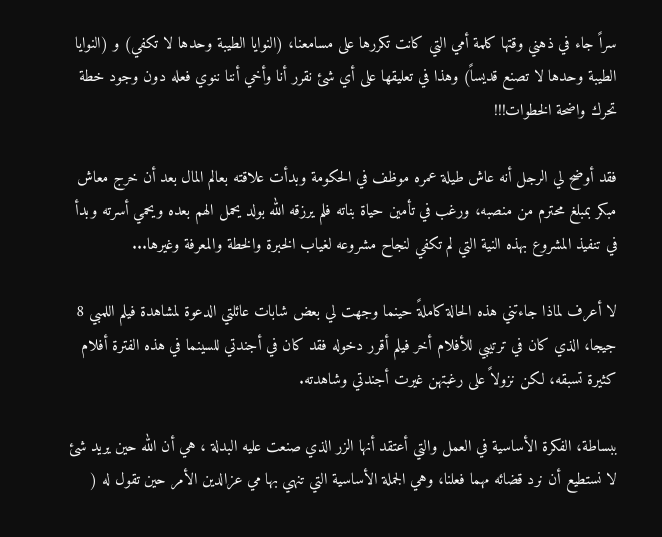سراً جاء في ذهني وقتها كلمة أمي التي كانت تكررها على مسامعنا، (النوايا الطيبة وحدها لا تكفي) و (النوايا الطيبة وحدها لا تصنع قديساً) وهذا في تعليقها على أي شئ نقرر أنا وأخي أننا ننوي فعله دون وجود خطة تحرك واضحة الخطوات!!!

فقد أوضح لي الرجل أنه عاش طيلة عمره موظف في الحكومة وبدأت علاقته بعالم المال بعد أن خرج معاش مبكر بمبلغ محترم من منصبه، ورغب في تأمين حياة بناته فلم يرزقه الله بولد يحمل الهم بعده ويحمي أسرته وبدأ في تنفيذ المشروع بهذه النية التي لم تكفي لنجاح مشروعه لغياب الخبرة والخطة والمعرفة وغيرها...

لا أعرف لماذا جاءتني هذه الحالة كاملةً حينما وجهت لي بعض شابات عائلتي الدعوة لمشاهدة فيلم اللمبي 8 جيجا، الذي كان في ترتيبي للأفلام أخر فيلم أقرر دخوله فقد كان في أجندتي للسينما في هذه الفترة أفلام كثيرة تسبقه، لكن نزولاً على رغبتهن غيرت أجندتي وشاهدته.

ببساطة، الفكرة الأساسية في العمل والتي أعتقد أنها الزر الذي صنعت عليه البدلة ، هي أن الله حين يريد شئ لا نستطيع أن نرد قضائه مهما فعلنا، وهي الجملة الأساسية التي تنهي بها مي عزالدين الأمر حين تقول له (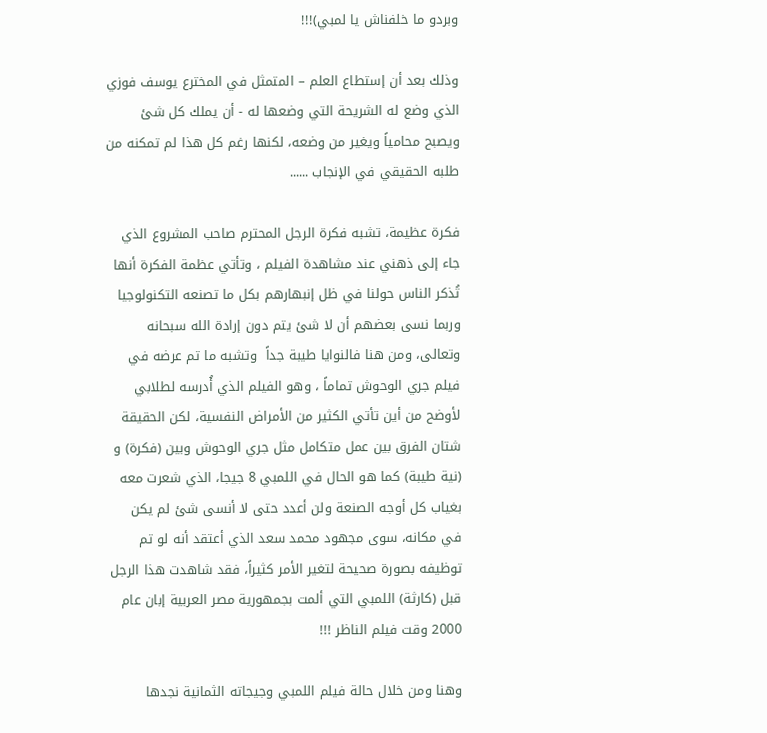وبردو ما خلفناش يا لمبي)!!!

وذلك بعد أن إستطاع العلم – المتمثل في المخترع يوسف فوزي الذي وضع له الشريحة التي وضعها له - أن يملك كل شئ ويصبح محامياً ويغير من وضعه، لكنها رغم كل هذا لم تمكنه من طلبه الحقيقي في الإنجاب ......

فكرة عظيمة، تشبه فكرة الرجل المحترم صاحب المشروع الذي جاء إلى ذهني عند مشاهدة الفيلم ، وتأتي عظمة الفكرة أنها تُذكر الناس حولنا في ظل إنبهارهم بكل ما تصنعه التكنولوجيا وربما نسى بعضهم أن لا شئ يتم دون إرادة الله سبحانه وتعالى، ومن هنا فالنوايا طيبة جداً  وتشبه ما تم عرضه في فيلم جري الوحوش تماماً ، وهو الفيلم الذي أُدرسه لطلابي لأوضح من أين تأتي الكثير من الأمراض النفسية، لكن الحقيقة شتان الفرق بين عمل متكامل مثل جري الوحوش وبين (فكرة) و (نية طيبة) كما هو الحال في اللمبي 8 جيجا، الذي شعرت معه بغياب كل أوجه الصنعة ولن أعدد حتى لا أنسى شئ لم يكن في مكانه، سوى مجهود محمد سعد الذي أعتقد أنه لو تم توظيفه بصورة صحيحة لتغير الأمر كثيراً، فقد شاهدت هذا الرجل قبل (كارثة) اللمبي التي ألمت بجمهورية مصر العربية إبان عام 2000 وقت فيلم الناظر !!!

وهنا ومن خلال حالة فيلم اللمبي وجيجاته الثمانية نجدها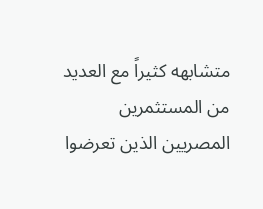متشابهه كثيراً مع العديد من المستثمرين المصريين الذين تعرضوا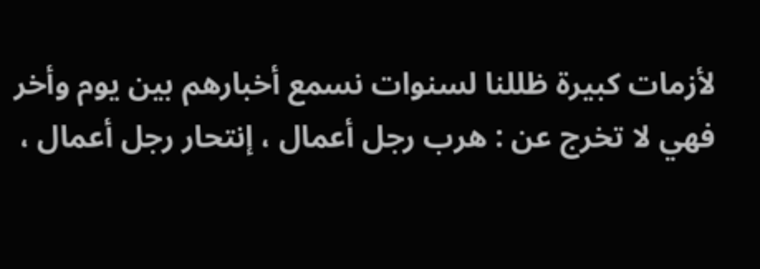لأزمات كبيرة ظللنا لسنوات نسمع أخبارهم بين يوم وأخر فهي لا تخرج عن : هرب رجل أعمال ، إنتحار رجل أعمال ،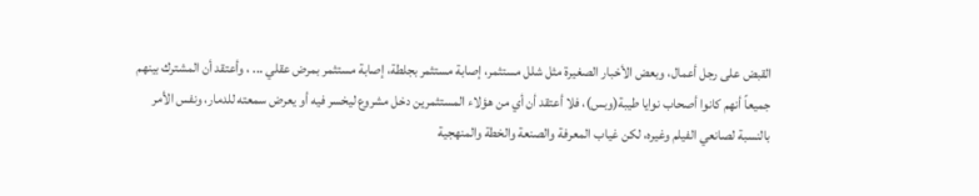القبض على رجل أعمال، وبعض الأخبار الصغيرة مثل شلل مستثمر، إصابة مستثمر بجلطة، إصابة مستثمر بمرض عقلي ... ، وأعتقد أن المشترك بينهم جميعاً أنهم كانوا أصحاب نوايا طيبة(وبس)، فلا أعتقد أن أي من هؤلاء المستثمرين دخل مشروع ليخسر فيه أو يعرض سمعته للدمار، ونفس الأمر بالنسبة لصانعي الفيلم وغيره، لكن غياب المعرفة والصنعة والخطة والمنهجية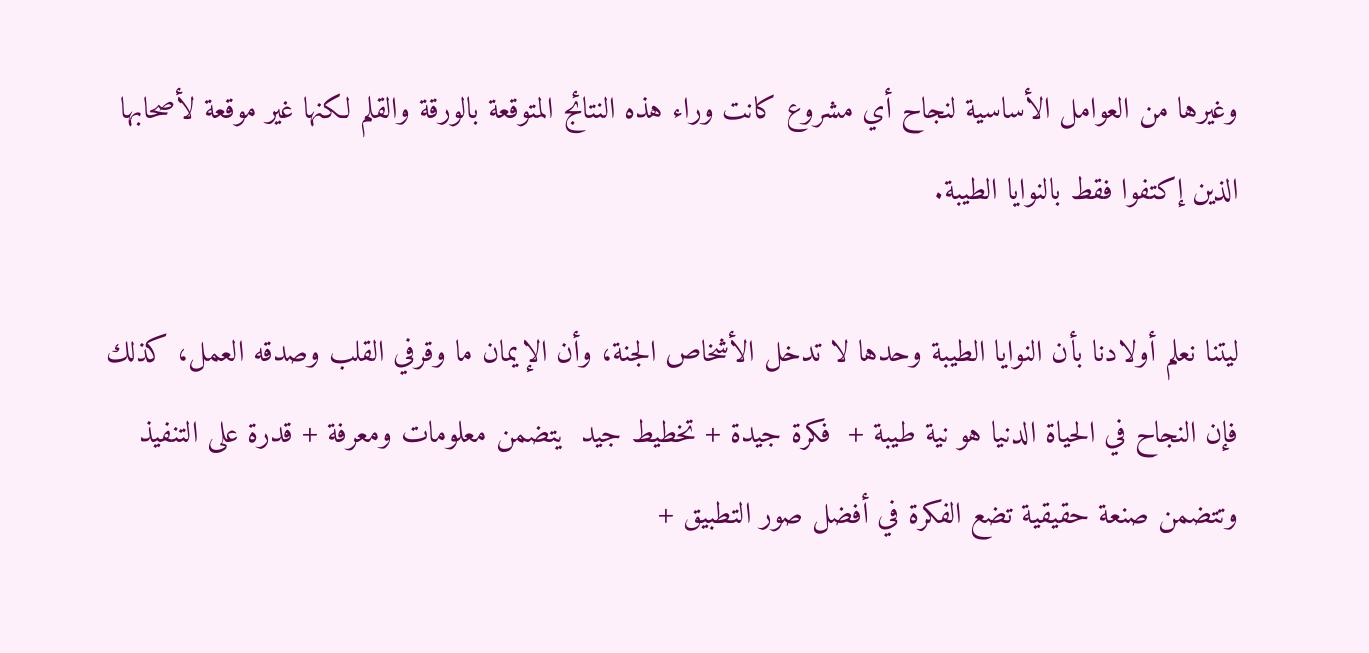وغيرها من العوامل الأساسية لنجاح أي مشروع كانت وراء هذه النتائج المتوقعة بالورقة والقلم لكنها غير موقعة لأصحابها الذين إكتفوا فقط بالنوايا الطيبة.

ليتنا نعلم أولادنا بأن النوايا الطيبة وحدها لا تدخل الأشخاص الجنة، وأن الإيمان ما وقرفي القلب وصدقه العمل، كذلك فإن النجاح في الحياة الدنيا هو نية طيبة +  فكرة جيدة + تخطيط جيد  يتضمن معلومات ومعرفة + قدرة على التنفيذ وتتضمن صنعة حقيقية تضع الفكرة في أفضل صور التطبيق +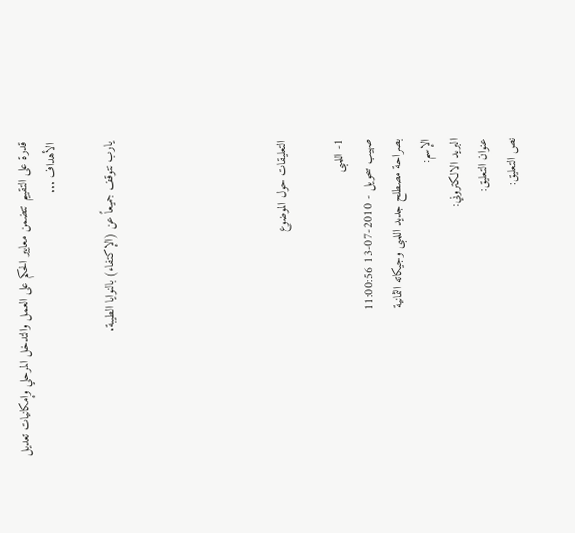قدرة على التقييم تتضمن معايير الحكم على العمل والتدخل المرحلي وإمكانيات تعديل الأهداف ...

يارب نتوقف جميعاً عن (الإكتفاء) بالنوايا الطيبة.





التعليقات حول الموضوع

1- اللمبى
صهيب سحويل - 2010-07-13 11:00:56
بصراحة مصطلح جديد اللمبى وجيكاته الثمانية
الإسم:
البريد الالكتروني:
عنوان التعليق:
نص التعليق: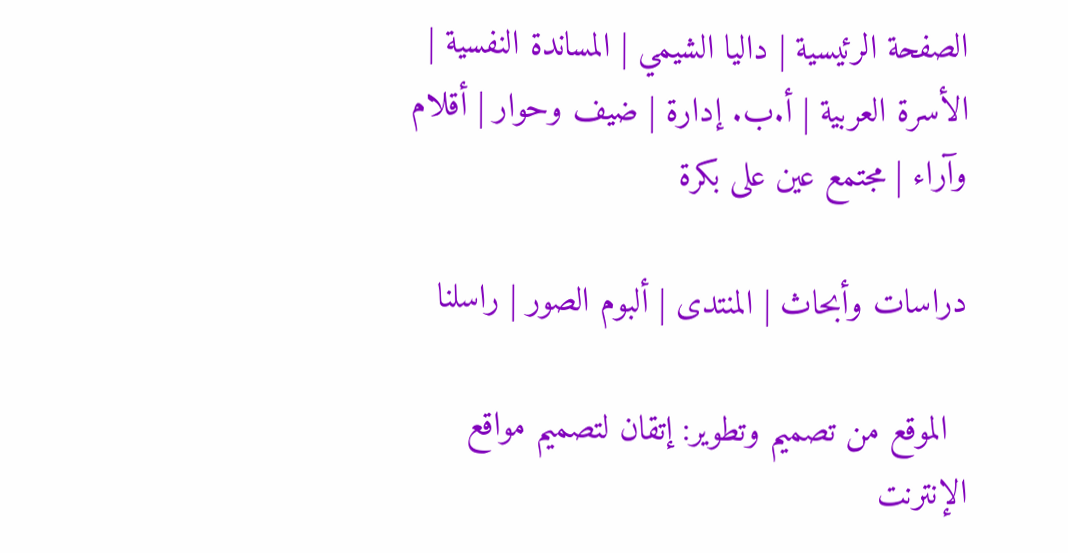الصفحة الرئيسية | داليا الشيمي | المساندة النفسية | الأسرة العربية | أ.ب. إدارة | ضيف وحوار | أقلام وآراء | مجتمع عين على بكرة

دراسات وأبحاث | المنتدى | ألبوم الصور | راسلنا

  الموقع من تصميم وتطوير: إتقان لتصميم مواقع الإنترنت